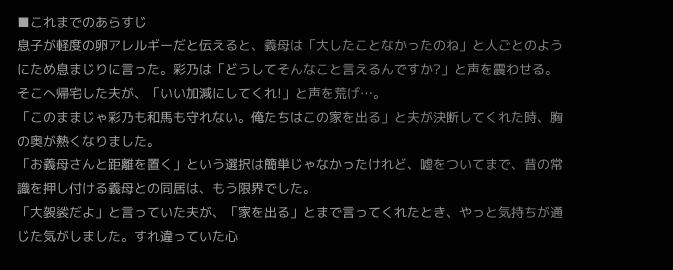■これまでのあらすじ
息子が軽度の卵アレルギーだと伝えると、義母は「大したことなかったのね」と人ごとのようにため息まじりに言った。彩乃は「どうしてそんなこと言えるんですか?」と声を震わせる。そこへ帰宅した夫が、「いい加減にしてくれ!」と声を荒げ…。
「このままじゃ彩乃も和馬も守れない。俺たちはこの家を出る」と夫が決断してくれた時、胸の奥が熱くなりました。
「お義母さんと距離を置く」という選択は簡単じゃなかったけれど、嘘をついてまで、昔の常識を押し付ける義母との同居は、もう限界でした。
「大袈裟だよ」と言っていた夫が、「家を出る」とまで言ってくれたとき、やっと気持ちが通じた気がしました。すれ違っていた心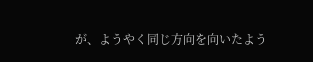が、ようやく同じ方向を向いたよう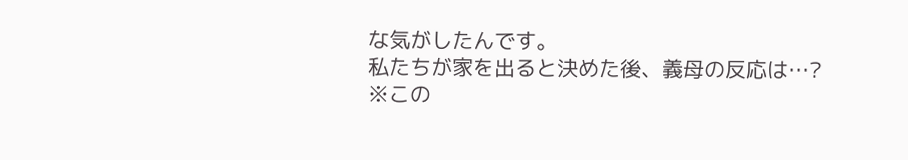な気がしたんです。
私たちが家を出ると決めた後、義母の反応は…?
※この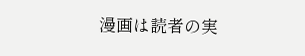漫画は読者の実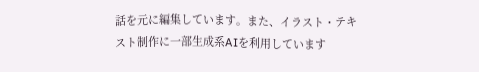話を元に編集しています。また、イラスト・テキスト制作に一部生成系AIを利用しています